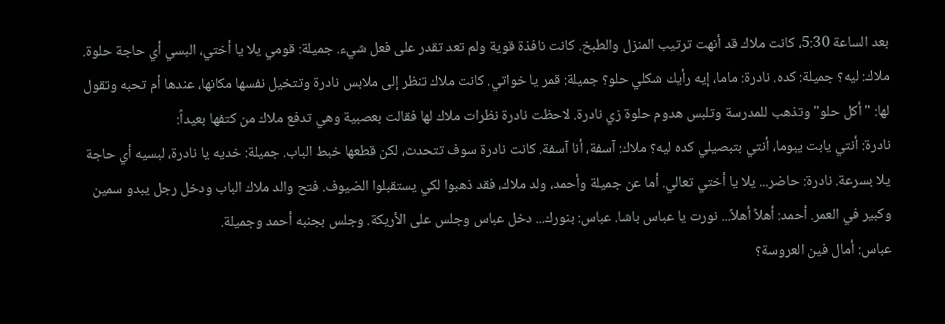بعد الساعة 5:30، كانت ملاك قد أنهت ترتيب المنزل والطبخ. كانت نافذة قوية ولم تعد تقدر على فعل شيء. جميلة: قومي يلا يا أختي، البسي أي حاجة حلوة. ملاك: ليه؟ جميلة: كده. نادرة: ماما، إيه رأيك شكلي حلو؟ جميلة: قمر يا خواتي. كانت ملاك تنظر إلى ملابس نادرة وتتخيل نفسها مكانها، عندها أم تحبه وتقول لها: "أكل حلو" وتذهب للمدرسة وتلبس هدوم حلوة زي نادرة. لاحظت نادرة نظرات ملاك لها فقالت بعصبية وهي تدفع ملاك من كتفها بعيداً:
نادرة: أنتي يابت يبوما، أنتي بتبصيلي كده ليه؟ ملاك: آسفة، أنا آسفة. كانت نادرة سوف تتحدث، لكن قطعها خبط الباب. جميلة: خديه يا نادرة، لبسيه أي حاجة يلا بسرعة. نادرة: حاضر... يلا يا أختي تعالي. أما عن جميلة وأحمد، ولد ملاك، فقد ذهبوا لكي يستقبلوا الضيوف. فتح والد ملاك الباب ودخل رجل يبدو سمين وكبير في العمر. أحمد: أهلاً أهلاً... نورت يا عباس باشا. عباس: بنورك... دخل عباس وجلس على الأريكة. وجلس بجنبه أحمد وجميلة.
عباس: أمال فين العروسة؟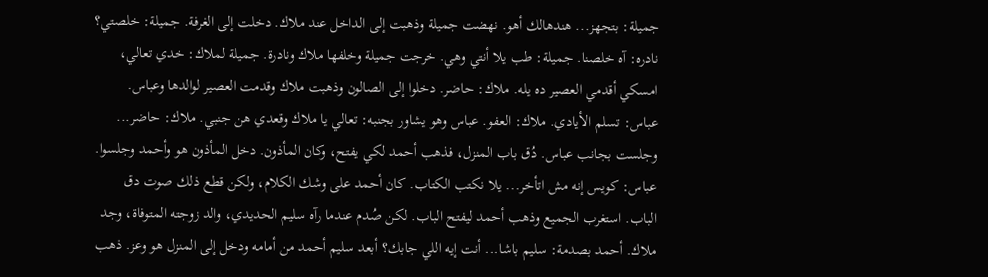جميلة: بتجهز... هندهالك أهو. نهضت جميلة وذهبت إلى الداخل عند ملاك. دخلت إلى الغرفة. جميلة: خلصتي؟ نادره: آه خلصنا. جميلة: طب يلا أنتي وهي. خرجت جميلة وخلفها ملاك ونادرة. جميلة لملاك: خدي تعالي، امسكي أقدمي العصير ده يله. ملاك: حاضر. دخلوا إلى الصالون وذهبت ملاك وقدمت العصير لوالدها وعباس. عباس: تسلم الأيادي. ملاك: العفو. عباس وهو يشاور بجنبه: تعالي يا ملاك وقعدي هن جنبي. ملاك: حاضر...
وجلست بجانب عباس. دُق باب المنزل، فذهب أحمد لكي يفتح، وكان المأذون. دخل المأذون هو وأحمد وجلسوا. عباس: كويس إنه مش اتأخر... يلا نكتب الكتاب. كان أحمد على وشك الكلام، ولكن قطع ذلك صوت دق الباب. استغرب الجميع وذهب أحمد ليفتح الباب. لكن صُدم عندما رآه سليم الحديدي، والد زوجته المتوفاة، وجد ملاك. أحمد بصدمة: سليم باشا... أنت إيه اللي جابك؟ أبعد سليم أحمد من أمامه ودخل إلى المنزل هو وعز. ذهب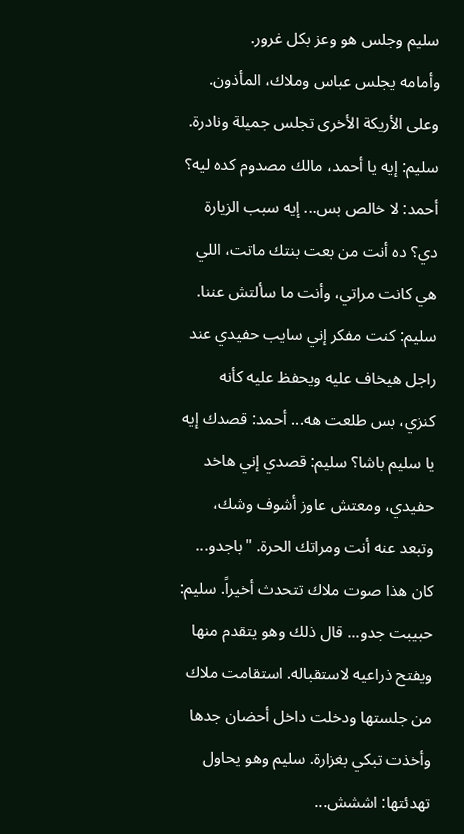سليم وجلس هو وعز بكل غرور.
وأمامه يجلس عباس وملاك، المأذون. وعلى الأريكة الأخرى تجلس جميلة ونادرة. سليم: إيه يا أحمد، مالك مصدوم كده ليه؟ أحمد: لا خالص بس... إيه سبب الزيارة دي؟ ده أنت من بعت بنتك ماتت، اللي هي كانت مراتي، وأنت ما سألتش عننا. سليم: كنت مفكر إني سايب حفيدي عند راجل هيخاف عليه ويحفظ عليه كأنه كنزي، بس طلعت هه... أحمد: قصدك إيه يا سليم باشا؟ سليم: قصدي إني هاخد حفيدي، ومعتش عاوز أشوف وشك، وتبعد عنه أنت ومراتك الحرة. "باجدو...
كان هذا صوت ملاك تتحدث أخيراً. سليم: حبيبت جدو... قال ذلك وهو يتقدم منها ويفتح ذراعيه لاستقباله. استقامت ملاك من جلستها ودخلت داخل أحضان جدها وأخذت تبكي بغزارة. سليم وهو يحاول تهدئتها: اششش...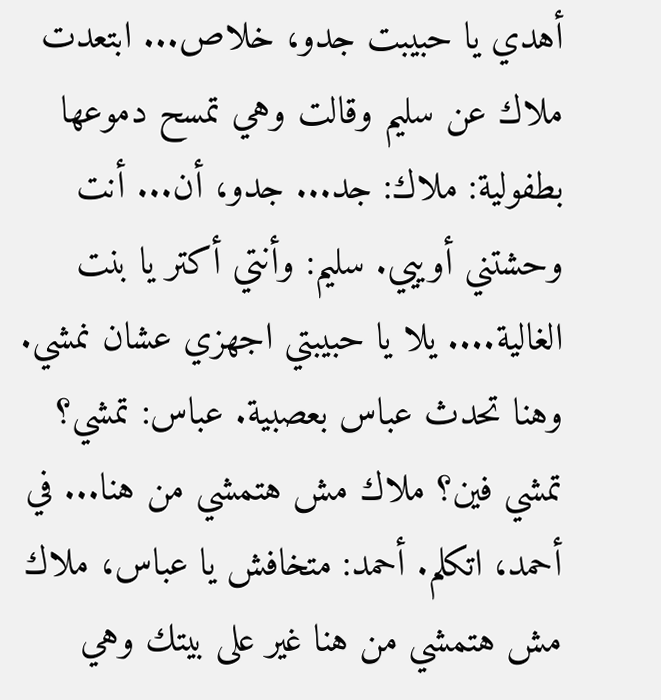أهدي يا حبيبت جدو، خلاص... ابتعدت ملاك عن سليم وقالت وهي تمسح دموعها بطفولية: ملاك: جد... جدو، أن... أنت وحشتني أوييي. سليم: وأنتي أكتر يا بنت الغالية.... يلا يا حبيبتي اجهزي عشان نمشي. وهنا تحدث عباس بعصبية. عباس: تمشي؟
تمشي فين؟ ملاك مش هتمشي من هنا... في أحمد، اتكلم. أحمد: متخافش يا عباس، ملاك مش هتمشي من هنا غير على بيتك وهي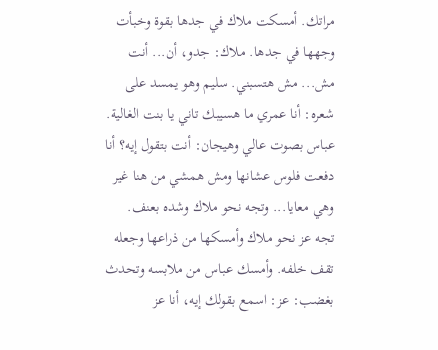مراتك. أمسكت ملاك في جدها بقوة وخبأت وجهها في جدها. ملاك: جدو، أن... أنت مش... مش هتسبني. سليم وهو يمسد على شعره: أنا عمري ما هسيبك تاني يا بنت الغالية. عباس بصوت عالي وهيجان: أنت بتقول إيه؟ أنا دفعت فلوس عشانها ومش همشي من هنا غير وهي معايا... وتجه نحو ملاك وشده بعنف.
تجه عز نحو ملاك وأمسكها من ذراعها وجعله تقف خلفه. وأمسك عباس من ملابسه وتحدث بغضب: عز: اسمع بقولك إيه، أنا عز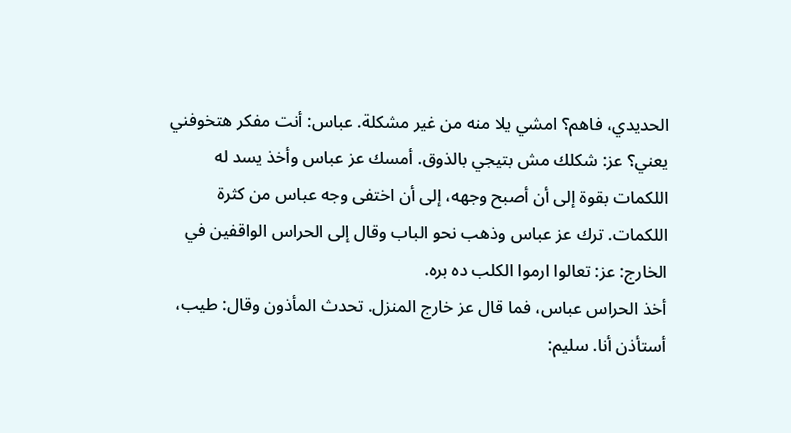الحديدي، فاهم؟ امشي يلا منه من غير مشكلة. عباس: أنت مفكر هتخوفني يعني؟ عز: شكلك مش بتيجي بالذوق. أمسك عز عباس وأخذ يسد له اللكمات بقوة إلى أن أصبح وجهه، إلى أن اختفى وجه عباس من كثرة اللكمات. ترك عز عباس وذهب نحو الباب وقال إلى الحراس الواقفين في الخارج: عز: تعالوا ارموا الكلب ده بره.
أخذ الحراس عباس، فما قال عز خارج المنزل. تحدث المأذون وقال: طيب، أستأذن أنا. سليم: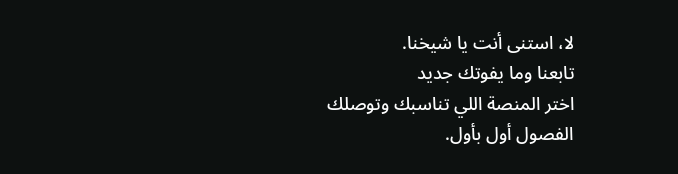لا، استنى أنت يا شيخنا.
تابعنا وما يفوتك جديد
اختر المنصة اللي تناسبك وتوصلك الفصول أول بأول.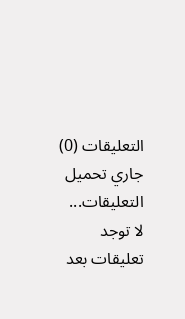التعليقات (0)
جاري تحميل التعليقات...
لا توجد تعليقات بعد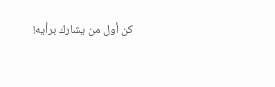كن أول من يشارك برأيه!